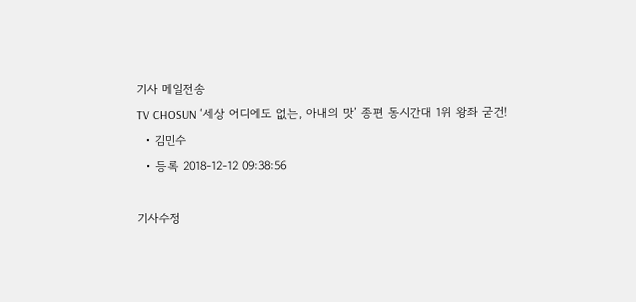기사 메일전송
TV CHOSUN ‘세상 어디에도 없는, 아내의 맛’ 종편 동시간대 1위 왕좌 굳건!
  • 김민수
  • 등록 2018-12-12 09:38:56

기사수정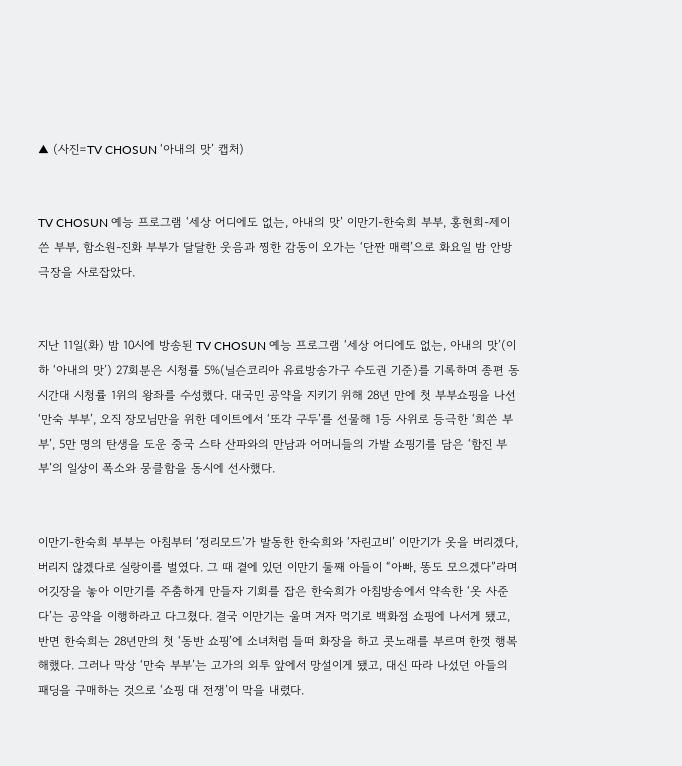▲ (사진=TV CHOSUN ‘아내의 맛’ 캡처)


TV CHOSUN 예능 프로그램 ‘세상 어디에도 없는, 아내의 맛’ 이만기-한숙희 부부, 홍현희-제이쓴 부부, 함소원-진화 부부가 달달한 웃음과 찡한 감동이 오가는 ‘단짠 매력’으로 화요일 밤 안방극장을 사로잡았다.


지난 11일(화) 밤 10시에 방송된 TV CHOSUN 예능 프로그램 ‘세상 어디에도 없는, 아내의 맛’(이하 ‘아내의 맛’) 27회분은 시청률 5%(닐슨코리아 유료방송가구 수도권 기준)를 기록하며 종편 동시간대 시청률 1위의 왕좌를 수성했다. 대국민 공약을 지키기 위해 28년 만에 첫 부부쇼핑을 나선 ‘만숙 부부’, 오직 장모님만을 위한 데이트에서 ‘또각 구두’를 선물해 1등 사위로 등극한 ‘희쓴 부부’, 5만 명의 탄생을 도운 중국 스타 산파와의 만남과 어머니들의 가발 쇼핑기를 담은 ‘함진 부부’의 일상이 폭소와 뭉클함을 동시에 선사했다.


이만기-한숙희 부부는 아침부터 ‘정리모드’가 발동한 한숙희와 ‘자린고비’ 이만기가 옷을 버리겠다, 버리지 않겠다로 실랑이를 벌였다. 그 때 곁에 있던 이만기 둘째 아들이 “아빠, 똥도 모으겠다”라며 어깃장을 놓아 이만기를 주춤하게 만들자 기회를 잡은 한숙희가 아침방송에서 약속한 ‘옷 사준다’는 공약을 이행하라고 다그쳤다. 결국 이만기는 울며 겨자 먹기로 백화점 쇼핑에 나서게 됐고, 반면 한숙희는 28년만의 첫 ‘동반 쇼핑’에 소녀처럼 들떠 화장을 하고 콧노래를 부르며 한껏 행복해했다. 그러나 막상 ‘만숙 부부’는 고가의 외투 앞에서 망설이게 됐고, 대신 따라 나섰던 아들의 패딩을 구매하는 것으로 ‘쇼핑 대 전쟁’이 막을 내렸다.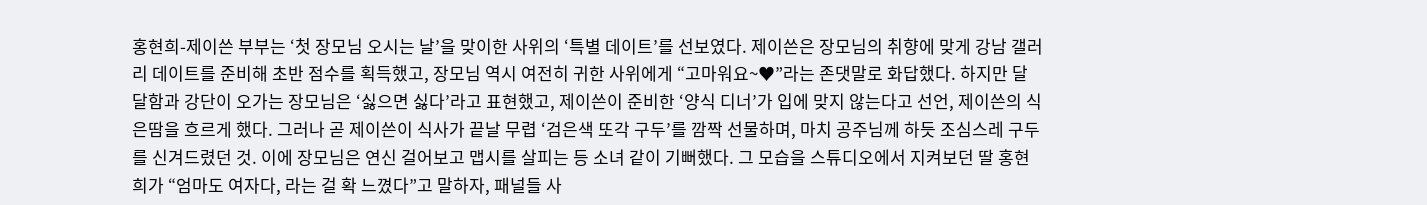홍현희-제이쓴 부부는 ‘첫 장모님 오시는 날’을 맞이한 사위의 ‘특별 데이트’를 선보였다. 제이쓴은 장모님의 취향에 맞게 강남 갤러리 데이트를 준비해 초반 점수를 획득했고, 장모님 역시 여전히 귀한 사위에게 “고마워요~♥”라는 존댓말로 화답했다. 하지만 달달함과 강단이 오가는 장모님은 ‘싫으면 싫다’라고 표현했고, 제이쓴이 준비한 ‘양식 디너’가 입에 맞지 않는다고 선언, 제이쓴의 식은땀을 흐르게 했다. 그러나 곧 제이쓴이 식사가 끝날 무렵 ‘검은색 또각 구두’를 깜짝 선물하며, 마치 공주님께 하듯 조심스레 구두를 신겨드렸던 것. 이에 장모님은 연신 걸어보고 맵시를 살피는 등 소녀 같이 기뻐했다. 그 모습을 스튜디오에서 지켜보던 딸 홍현희가 “엄마도 여자다, 라는 걸 확 느꼈다”고 말하자, 패널들 사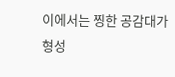이에서는 찡한 공감대가 형성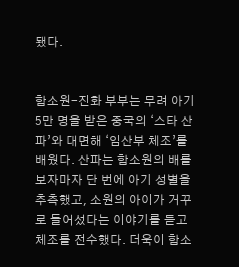됐다.


함소원-진화 부부는 무려 아기 5만 명을 받은 중국의 ‘스타 산파’와 대면해 ‘임산부 체조’를 배웠다. 산파는 함소원의 배를 보자마자 단 번에 아기 성별을 추측했고, 소원의 아이가 거꾸로 들어섰다는 이야기를 듣고 체조를 전수했다. 더욱이 함소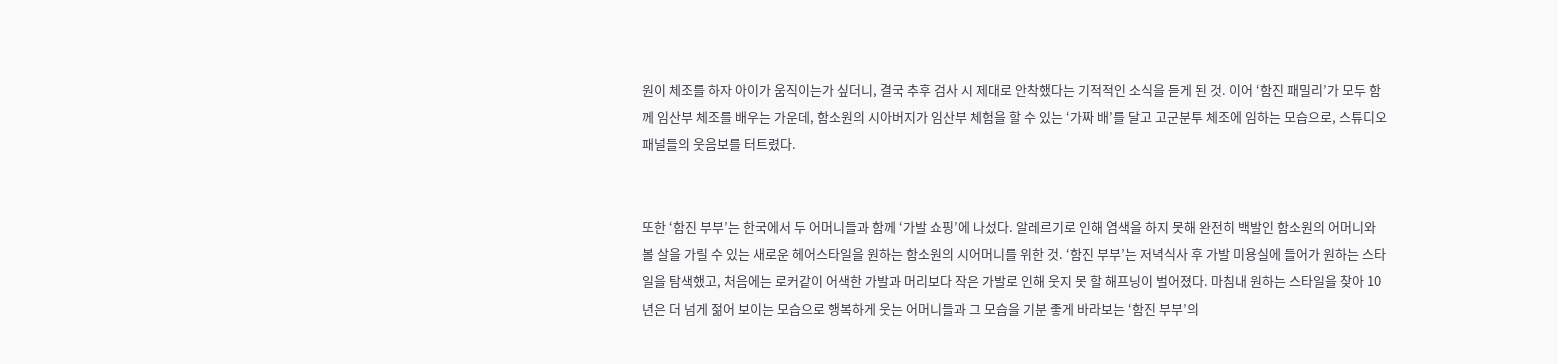원이 체조를 하자 아이가 움직이는가 싶더니, 결국 추후 검사 시 제대로 안착했다는 기적적인 소식을 듣게 된 것. 이어 ‘함진 패밀리’가 모두 함께 임산부 체조를 배우는 가운데, 함소원의 시아버지가 임산부 체험을 할 수 있는 ‘가짜 배’를 달고 고군분투 체조에 임하는 모습으로, 스튜디오 패널들의 웃음보를 터트렸다.


또한 ‘함진 부부’는 한국에서 두 어머니들과 함께 ‘가발 쇼핑’에 나섰다. 알레르기로 인해 염색을 하지 못해 완전히 백발인 함소원의 어머니와 볼 살을 가릴 수 있는 새로운 헤어스타일을 원하는 함소원의 시어머니를 위한 것. ‘함진 부부’는 저녁식사 후 가발 미용실에 들어가 원하는 스타일을 탐색했고, 처음에는 로커같이 어색한 가발과 머리보다 작은 가발로 인해 웃지 못 할 해프닝이 벌어졌다. 마침내 원하는 스타일을 찾아 10년은 더 넘게 젊어 보이는 모습으로 행복하게 웃는 어머니들과 그 모습을 기분 좋게 바라보는 ‘함진 부부’의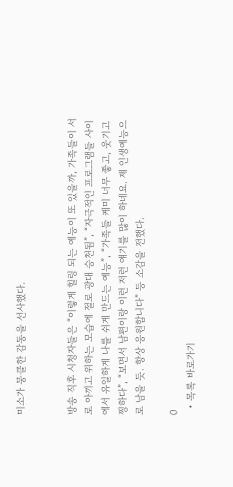미소가 뭉클한 감동을 선사했다.


방송 직후 시청자들은 “이렇게 힐링 되는 예능이 또 있을까, 가족들이 서로 아끼고 위하는 모습에 절로 광대 승천됨”, “자극적인 프로그램들 사이에서 유일하게 나를 쉬게 만드는 예능”, “가족들 케미 너무 좋고, 웃기고 찡하다”, “보면서 남편이랑 이런 저런 얘기를 많이 하네요. 제 인생예능으로 남을 듯. 항상 응원합니다” 등 소감을 전했다.

0
  • 목록 바로가기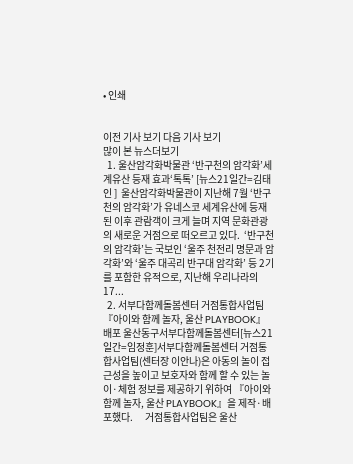• 인쇄


이전 기사 보기 다음 기사 보기
많이 본 뉴스더보기
  1. 울산암각화박물관 ‘반구천의 암각화’세계유산 등재 효과‘톡톡’ [뉴스21일간=김태인 ]  울산암각화박물관이 지난해 7월 ‘반구천의 암각화’가 유네스코 세계유산에 등재된 이후 관람객이 크게 늘며 지역 문화관광의 새로운 거점으로 떠오르고 있다.  ‘반구천의 암각화’는 국보인 ‘울주 천전리 명문과 암각화’와 ‘울주 대곡리 반구대 암각화’ 등 2기를 포함한 유적으로, 지난해 우리나라의 17...
  2. 서부다함께돌봄센터 거점통합사업팀 『아이와 함께 놀자, 울산 PLAYBOOK』 배포 울산동구서부다함께돌봄센터[뉴스21일간=임정훈]서부다함께돌봄센터 거점통합사업팀(센터장 이안나)은 아동의 놀이 접근성을 높이고 보호자와 함께 할 수 있는 놀이·체험 정보를 제공하기 위하여 『아이와 함께 놀자, 울산 PLAYBOOK』을 제작·배포했다.      거점통합사업팀은 울산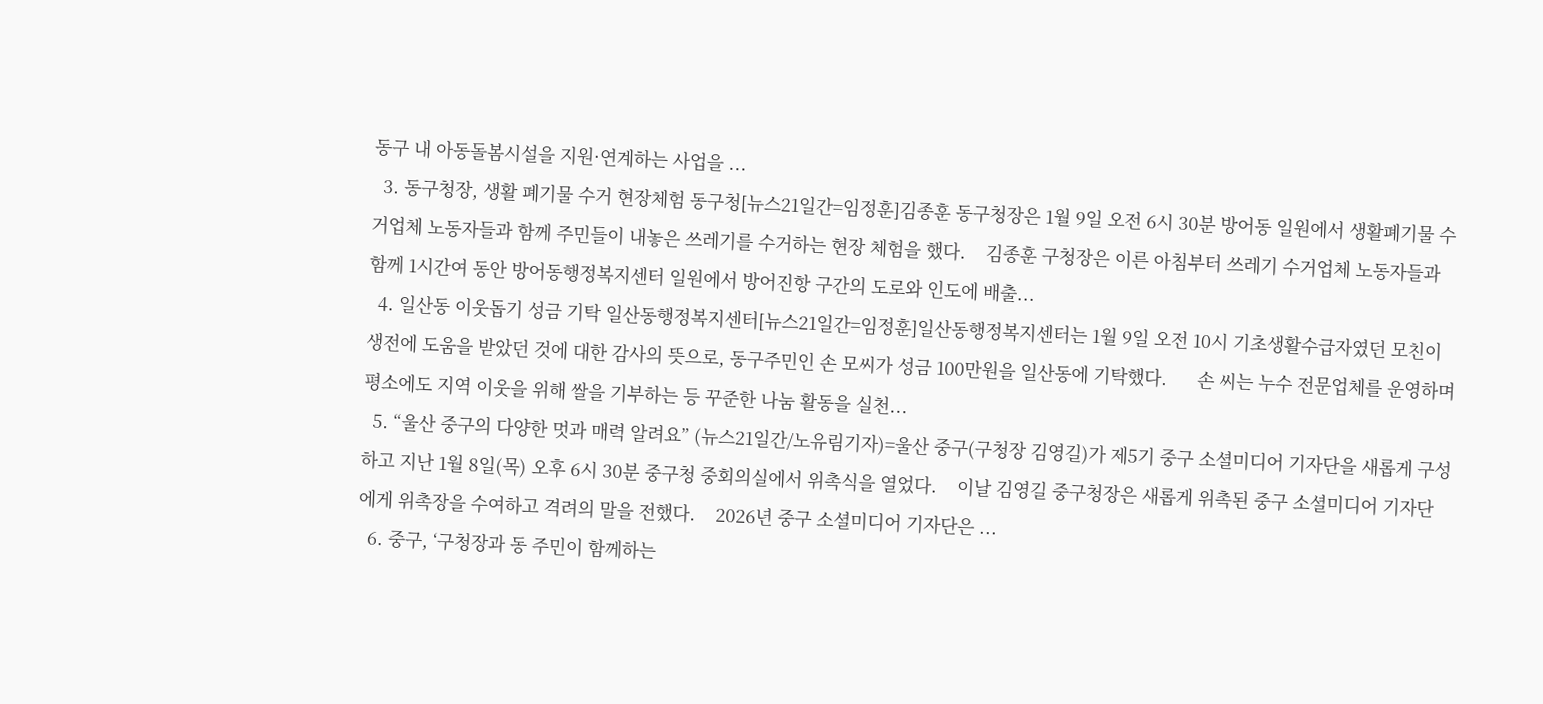동구 내 아동돌봄시설을 지원·연계하는 사업을 ...
  3. 동구청장, 생활 폐기물 수거 현장체험 동구청[뉴스21일간=임정훈]김종훈 동구청장은 1월 9일 오전 6시 30분 방어동 일원에서 생활폐기물 수거업체 노동자들과 함께 주민들이 내놓은 쓰레기를 수거하는 현장 체험을 했다.    김종훈 구청장은 이른 아침부터 쓰레기 수거업체 노동자들과 함께 1시간여 동안 방어동행정복지센터 일원에서 방어진항 구간의 도로와 인도에 배출...
  4. 일산동 이웃돕기 성금 기탁 일산동행정복지센터[뉴스21일간=임정훈]일산동행정복지센터는 1월 9일 오전 10시 기초생활수급자였던 모친이 생전에 도움을 받았던 것에 대한 감사의 뜻으로, 동구주민인 손 모씨가 성금 100만원을 일산동에 기탁했다.      손 씨는 누수 전문업체를 운영하며 평소에도 지역 이웃을 위해 쌀을 기부하는 등 꾸준한 나눔 활동을 실천...
  5. “울산 중구의 다양한 멋과 매력 알려요” (뉴스21일간/노유림기자)=울산 중구(구청장 김영길)가 제5기 중구 소셜미디어 기자단을 새롭게 구성하고 지난 1월 8일(목) 오후 6시 30분 중구청 중회의실에서 위촉식을 열었다.    이날 김영길 중구청장은 새롭게 위촉된 중구 소셜미디어 기자단에게 위촉장을 수여하고 격려의 말을 전했다.    2026년 중구 소셜미디어 기자단은 ...
  6. 중구, ‘구청장과 동 주민이 함께하는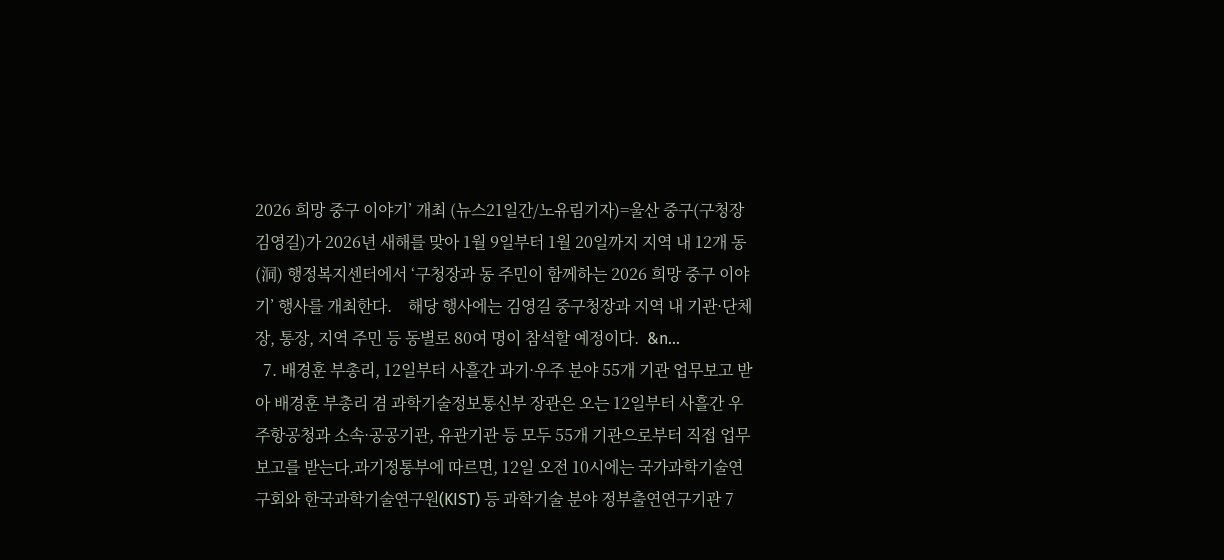2026 희망 중구 이야기’ 개최 (뉴스21일간/노유림기자)=울산 중구(구청장 김영길)가 2026년 새해를 맞아 1월 9일부터 1월 20일까지 지역 내 12개 동(洞) 행정복지센터에서 ‘구청장과 동 주민이 함께하는 2026 희망 중구 이야기’ 행사를 개최한다.    해당 행사에는 김영길 중구청장과 지역 내 기관·단체장, 통장, 지역 주민 등 동별로 80여 명이 참석할 예정이다.  &n...
  7. 배경훈 부총리, 12일부터 사흘간 과기·우주 분야 55개 기관 업무보고 받아 배경훈 부총리 겸 과학기술정보통신부 장관은 오는 12일부터 사흘간 우주항공청과 소속·공공기관, 유관기관 등 모두 55개 기관으로부터 직접 업무보고를 받는다.과기정통부에 따르면, 12일 오전 10시에는 국가과학기술연구회와 한국과학기술연구원(KIST) 등 과학기술 분야 정부출연연구기관 7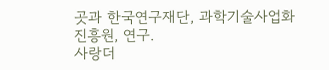곳과 한국연구재단, 과학기술사업화진흥원, 연구.
사랑더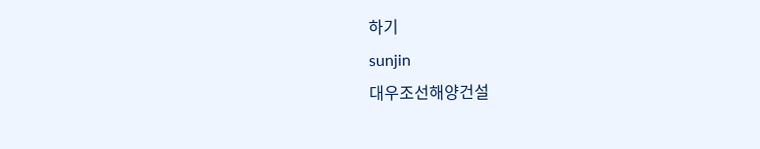하기
sunjin
대우조선해양건설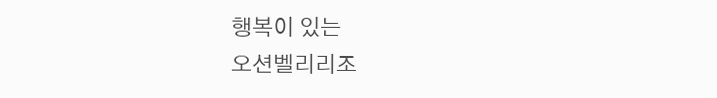행복이 있는
오션벨리리조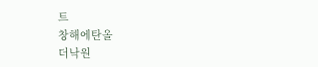트
창해에탄올
더낙원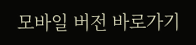모바일 버전 바로가기